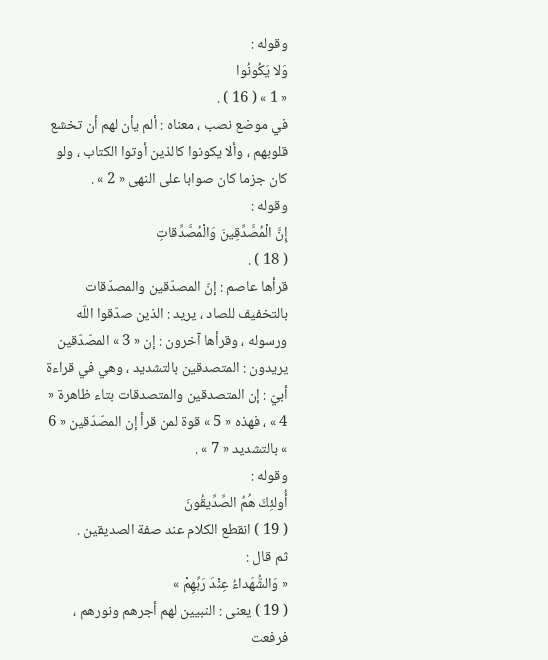وقوله :
وَلا يَكُونُوا
« 1 » ( 16 ) .
في موضع نصب ، معناه : ألم يأن لهم أن تخشع قلوبهم ، وألا يكونوا كالذين أوتوا الكتاب ، ولو كان جزما كان صوابا على النهى « 2 » .
وقوله :
إِنَّ الْمُصَّدِّقِينَ وَالْمُصَّدِّقاتِ
( 18 ) .
قرأها عاصم : إنّ المصدّقين والمصدّقات بالتخفيف للصاد ، يريد : الذين صدّقوا اللّه ورسوله ، وقرأها آخرون : إن « 3 » المصّدّقين يريدون : المتصدقين بالتشديد ، وهي في قراءة أبيّ : إن المتصدقين والمتصدقات بتاء ظاهرة « 4 » ، فهذه « 5 » قوة لمن قرأ إن المصّدّقين « 6 » بالتشديد « 7 » .
وقوله :
أُولئِكَ هُمُ الصِّدِّيقُونَ
( 19 ) انقطع الكلام عند صفة الصديقين .
ثم قال :
« وَالشُّهَداءُ عِنْدَ رَبِّهِمْ »
( 19 ) يعنى : النبيين لهم أجرهم ونورهم ، فرفعت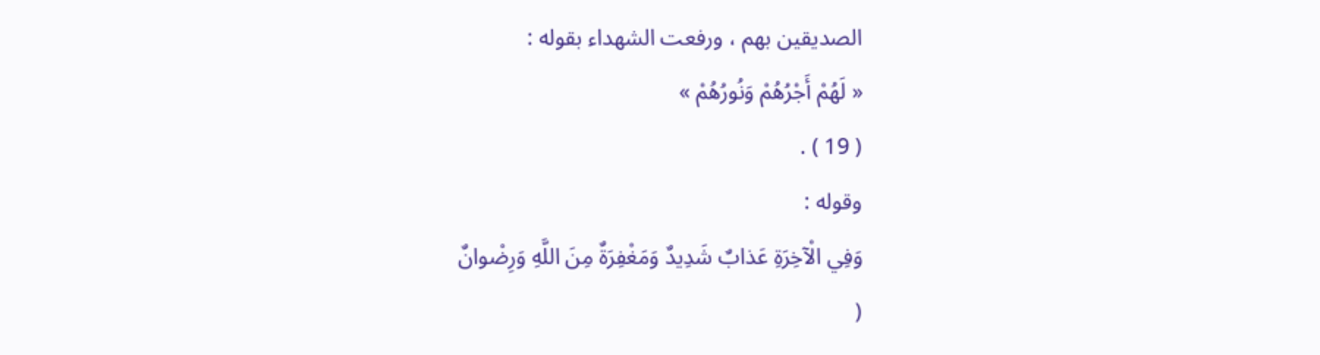الصديقين بهم ، ورفعت الشهداء بقوله :
« لَهُمْ أَجْرُهُمْ وَنُورُهُمْ »
( 19 ) .
وقوله :
وَفِي الْآخِرَةِ عَذابٌ شَدِيدٌ وَمَغْفِرَةٌ مِنَ اللَّهِ وَرِضْوانٌ
(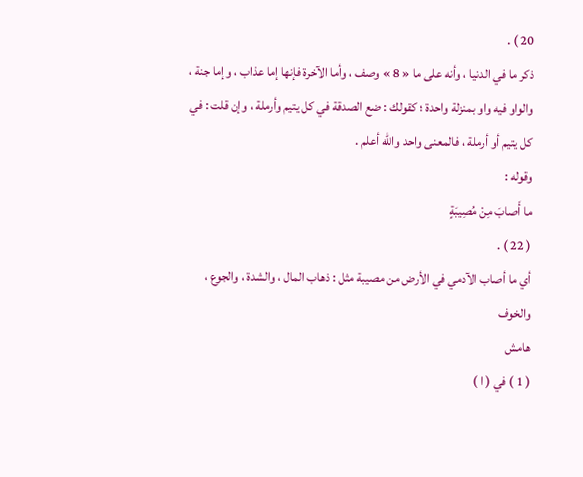20 ) .
ذكر ما في الدنيا ، وأنه على ما « 8 » وصف ، وأما الآخرة فإنها إما عذاب ، وإما جنة ، والواو فيه واو بمنزلة واحدة ؛ كقولك : ضع الصدقة في كل يتيم وأرملة ، وإن قلت : في كل يتيم أو أرملة ، فالمعنى واحد واللّه أعلم .
وقوله :
ما أَصابَ مِنْ مُصِيبَةٍ
( 22 ) .
أي ما أصاب الآدمي في الأرض من مصيبة مثل : ذهاب المال ، والشدة ، والجوع ، والخوف
هامش
( 1 ) في ( ا )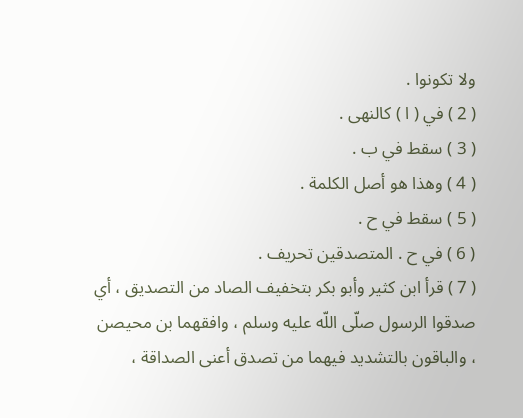ولا تكونوا .
( 2 ) في ( ا ) كالنهى .
( 3 ) سقط في ب .
( 4 ) وهذا هو أصل الكلمة .
( 5 ) سقط في ح .
( 6 ) في ح . المتصدقين تحريف .
( 7 ) قرأ ابن كثير وأبو بكر بتخفيف الصاد من التصديق ، أي صدقوا الرسول صلّى اللّه عليه وسلم ، وافقهما بن محيصن ، والباقون بالتشديد فيهما من تصدق أعنى الصداقة ،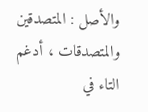والأصل : المتصدقين والمتصدقات ، أدغم التاء في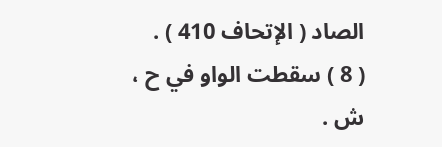الصاد ( الإتحاف 410 ) .
( 8 ) سقطت الواو في ح ، ش .